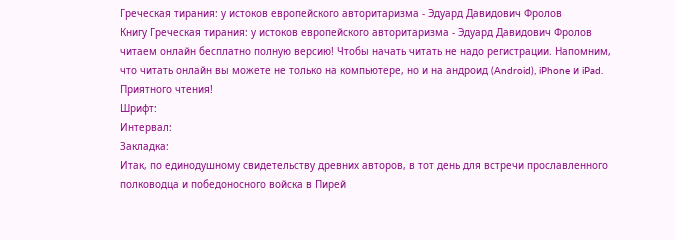Греческая тирания: у истоков европейского авторитаризма - Эдуард Давидович Фролов
Книгу Греческая тирания: у истоков европейского авторитаризма - Эдуард Давидович Фролов читаем онлайн бесплатно полную версию! Чтобы начать читать не надо регистрации. Напомним, что читать онлайн вы можете не только на компьютере, но и на андроид (Android), iPhone и iPad. Приятного чтения!
Шрифт:
Интервал:
Закладка:
Итак, по единодушному свидетельству древних авторов, в тот день для встречи прославленного полководца и победоносного войска в Пирей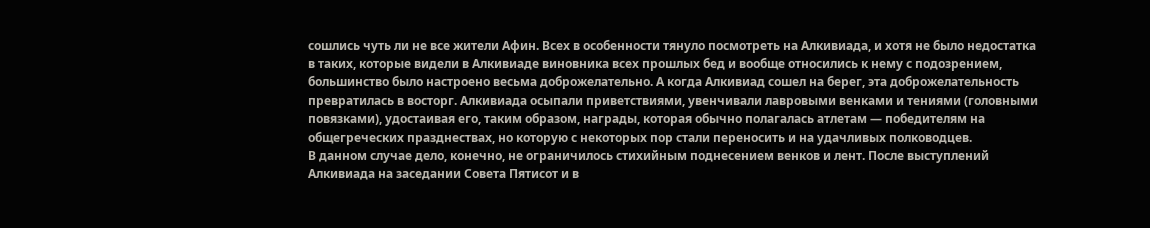сошлись чуть ли не все жители Афин. Всех в особенности тянуло посмотреть на Алкивиада, и хотя не было недостатка в таких, которые видели в Алкивиаде виновника всех прошлых бед и вообще относились к нему с подозрением, большинство было настроено весьма доброжелательно. А когда Алкивиад сошел на берег, эта доброжелательность превратилась в восторг. Алкивиада осыпали приветствиями, увенчивали лавровыми венками и тениями (головными повязками), удостаивая его, таким образом, награды, которая обычно полагалась атлетам — победителям на общегреческих празднествах, но которую с некоторых пор стали переносить и на удачливых полководцев.
В данном случае дело, конечно, не ограничилось стихийным поднесением венков и лент. После выступлений Алкивиада на заседании Совета Пятисот и в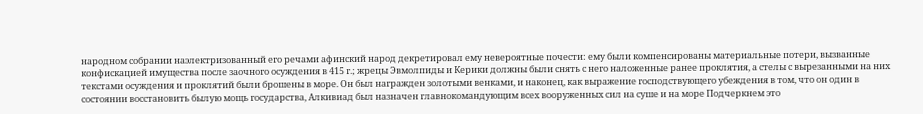народном собрании наэлектризованный его речами афинский народ декретировал ему невероятные почести: ему были компенсированы материальные потери, вызванные конфискацией имущества после заочного осуждения в 415 г.; жрецы Эвмолпиды и Керики должны были снять с него наложенные ранее проклятия, а стелы с вырезанными на них текстами осуждения и проклятий были брошены в море. Он был награжден золотыми венками, и наконец, как выражение господствующего убеждения в том, что он один в состоянии восстановить былую мощь государства, Алкивиад был назначен главнокомандующим всех вооруженных сил на суше и на море Подчеркнем это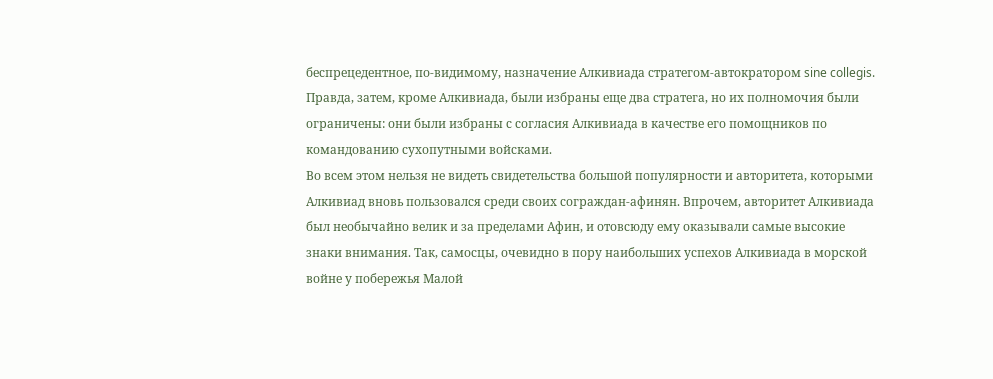беспрецедентное, по-видимому, назначение Алкивиада стратегом-автократором sine collegis. Правда, затем, кроме Алкивиада, были избраны еще два стратега, но их полномочия были ограничены: они были избраны с согласия Алкивиада в качестве его помощников по командованию сухопутными войсками.
Во всем этом нельзя не видеть свидетельства большой популярности и авторитета, которыми Алкивиад вновь пользовался среди своих сограждан-афинян. Впрочем, авторитет Алкивиада был необычайно велик и за пределами Афин, и отовсюду ему оказывали самые высокие знаки внимания. Так, самосцы, очевидно в пору наибольших успехов Алкивиада в морской войне у побережья Малой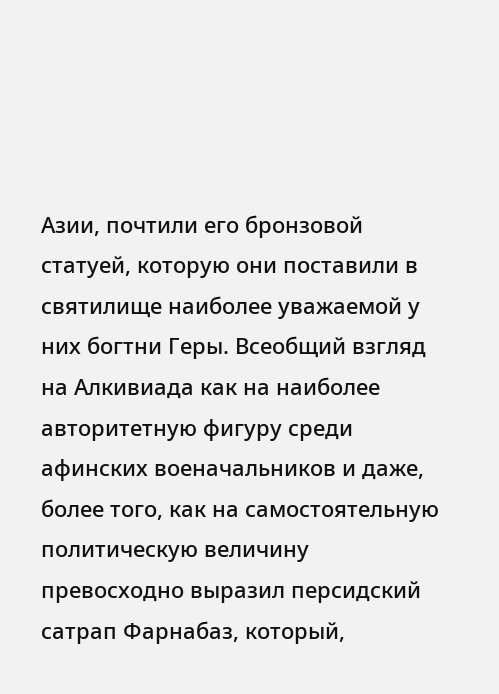Азии, почтили его бронзовой статуей, которую они поставили в святилище наиболее уважаемой у них богтни Геры. Всеобщий взгляд на Алкивиада как на наиболее авторитетную фигуру среди афинских военачальников и даже, более того, как на самостоятельную политическую величину превосходно выразил персидский сатрап Фарнабаз, который,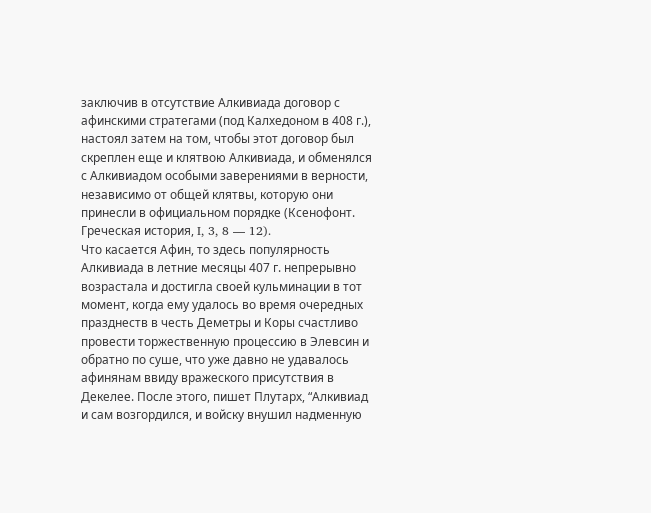заключив в отсутствие Алкивиада договор с афинскими стратегами (под Калхедоном в 408 г.), настоял затем на том, чтобы этот договор был скреплен еще и клятвою Алкивиада, и обменялся с Алкивиадом особыми заверениями в верности, независимо от общей клятвы, которую они принесли в официальном порядке (Ксенофонт. Греческая история, I, 3, 8 — 12).
Что касается Афин, то здесь популярность Алкивиада в летние месяцы 407 г. непрерывно возрастала и достигла своей кульминации в тот момент, когда ему удалось во время очередных празднеств в честь Деметры и Коры счастливо провести торжественную процессию в Элевсин и обратно по суше, что уже давно не удавалось афинянам ввиду вражеского присутствия в Декелее. После этого, пишет Плутарх, “Алкивиад и сам возгордился, и войску внушил надменную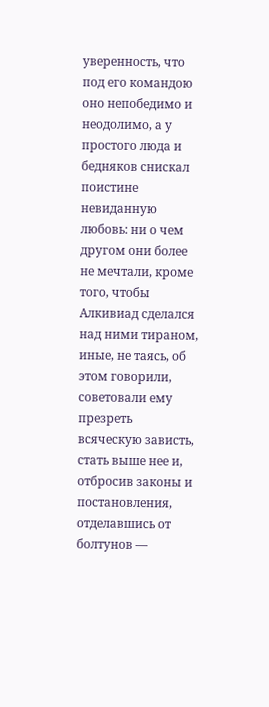уверенность, что под его командою оно непобедимо и неодолимо, а у простого люда и бедняков снискал поистине невиданную любовь: ни о чем другом они более не мечтали, кроме того, чтобы Алкивиад сделался над ними тираном, иные, не таясь, об этом говорили, советовали ему презреть всяческую зависть, стать выше нее и, отбросив законы и постановления, отделавшись от болтунов —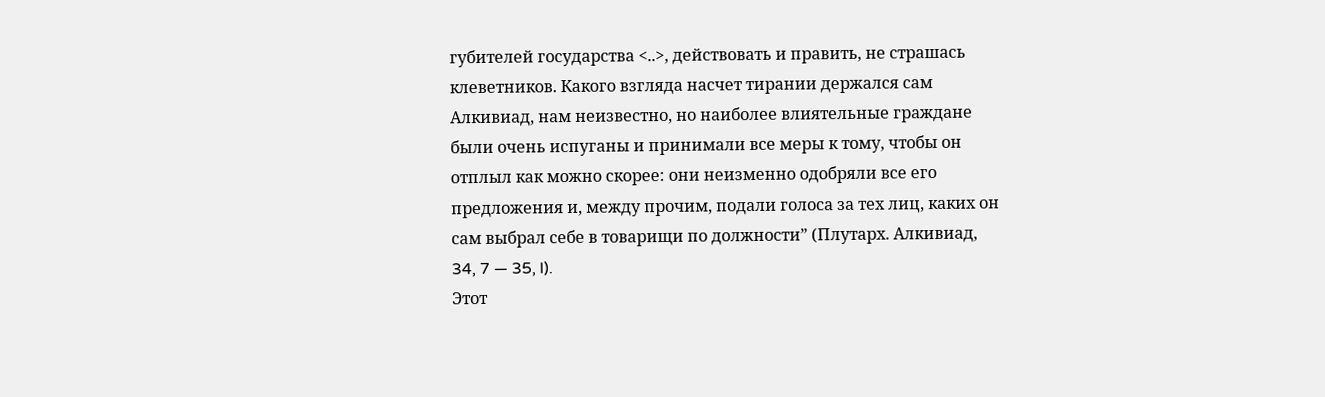губителей государства <..>, действовать и править, не страшась клеветников. Какого взгляда насчет тирании держался сам Алкивиад, нам неизвестно, но наиболее влиятельные граждане были очень испуганы и принимали все меры к тому, чтобы он отплыл как можно скорее: они неизменно одобряли все его предложения и, между прочим, подали голоса за тех лиц, каких он сам выбрал себе в товарищи по должности” (Плутарх. Алкивиад, 34, 7 — 35, l).
Этот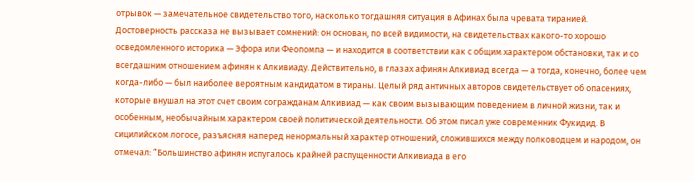отрывок — замечательное свидетельство того, насколько тогдашняя ситуация в Афинах была чревата тиранией. Достоверность рассказа не вызывает сомнений: он основан, по всей видимости, на свидетельствах какого-то хорошо осведомленного историка — Эфора или Феопомпа — и находится в соответствии как с общим характером обстановки, так и со всегдашним отношением афинян к Алкивиаду. Действительно, в глазах афинян Алкивиад всегда — а тогда, конечно, более чем когда-либо — был наиболее вероятным кандидатом в тираны. Целый ряд античных авторов свидетельствует об опасениях, которые внушал на этот счет своим согражданам Алкивиад — как своим вызывающим поведением в личной жизни, так и особенным, необычайным характером своей политической деятельности. Об этом писал уже современник Фукидид. В сицилийском логосе, разъясняя наперед ненормальный характер отношений, сложившихся между полководцем и народом, он отмечал: “Большинство афинян испугалось крайней распущенности Алкивиада в его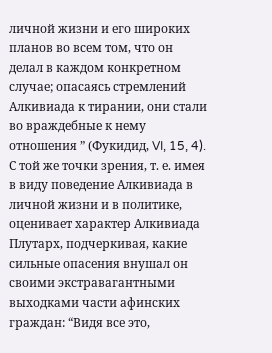личной жизни и его широких планов во всем том, что он делал в каждом конкретном случае; опасаясь стремлений Алкивиада к тирании, они стали во враждебные к нему отношения ” (Фукидид, VI, 15, 4).
С той же точки зрения, т. е. имея в виду поведение Алкивиада в личной жизни и в политике, оценивает характер Алкивиада Плутарх, подчеркивая, какие сильные опасения внушал он своими экстравагантными выходками части афинских граждан: “Видя все это,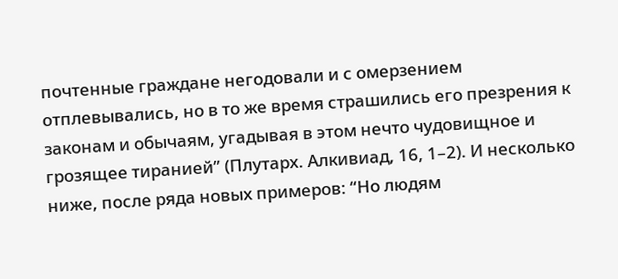почтенные граждане негодовали и с омерзением отплевывались, но в то же время страшились его презрения к законам и обычаям, угадывая в этом нечто чудовищное и грозящее тиранией” (Плутарх. Алкивиад, 16, 1–2). И несколько ниже, после ряда новых примеров: “Но людям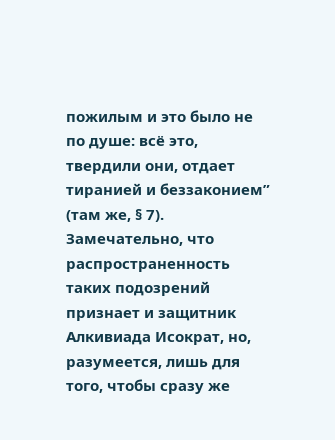пожилым и это было не по душе: всё это, твердили они, отдает тиранией и беззаконием” (там же, § 7).
Замечательно, что распространенность таких подозрений признает и защитник Алкивиада Исократ, но, разумеется, лишь для того, чтобы сразу же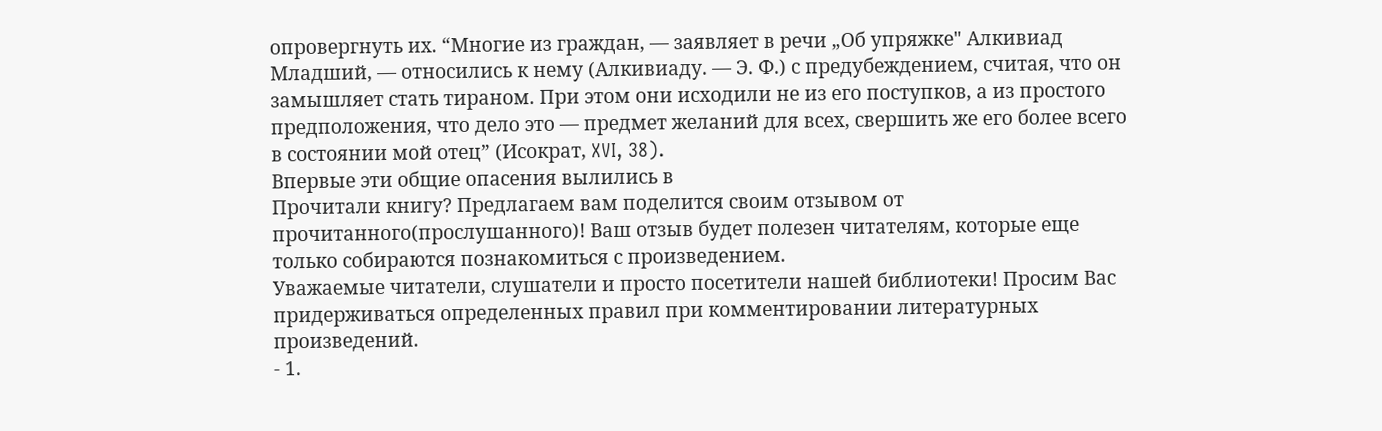опровергнуть их. “Многие из граждан, — заявляет в речи „Об упряжке" Алкивиад Младший, — относились к нему (Алкивиаду. — Э. Ф.) с предубеждением, считая, что он замышляет стать тираном. При этом они исходили не из его поступков, а из простого предположения, что дело это — предмет желаний для всех, свершить же его более всего в состоянии мой отец” (Исократ, XVI, 38).
Впервые эти общие опасения вылились в
Прочитали книгу? Предлагаем вам поделится своим отзывом от прочитанного(прослушанного)! Ваш отзыв будет полезен читателям, которые еще только собираются познакомиться с произведением.
Уважаемые читатели, слушатели и просто посетители нашей библиотеки! Просим Вас придерживаться определенных правил при комментировании литературных произведений.
- 1.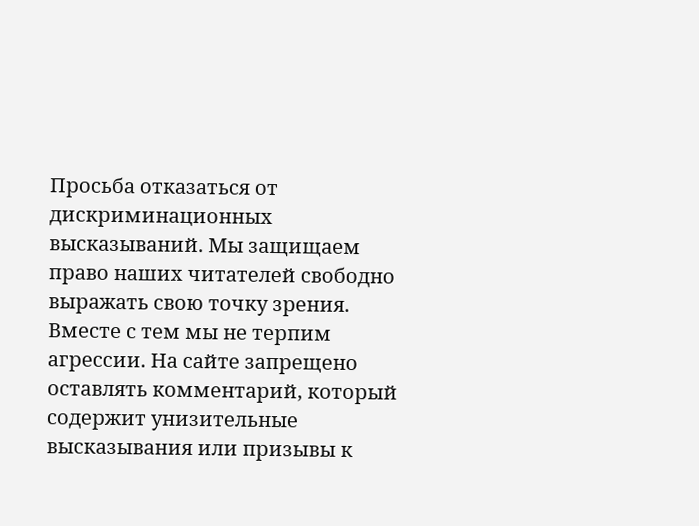Просьба отказаться от дискриминационных высказываний. Мы защищаем право наших читателей свободно выражать свою точку зрения. Вместе с тем мы не терпим агрессии. На сайте запрещено оставлять комментарий, который содержит унизительные высказывания или призывы к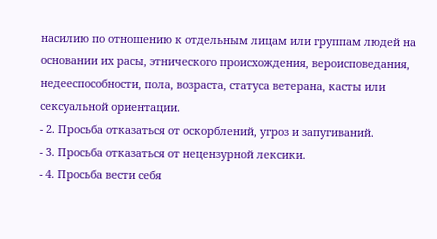насилию по отношению к отдельным лицам или группам людей на основании их расы, этнического происхождения, вероисповедания, недееспособности, пола, возраста, статуса ветерана, касты или сексуальной ориентации.
- 2. Просьба отказаться от оскорблений, угроз и запугиваний.
- 3. Просьба отказаться от нецензурной лексики.
- 4. Просьба вести себя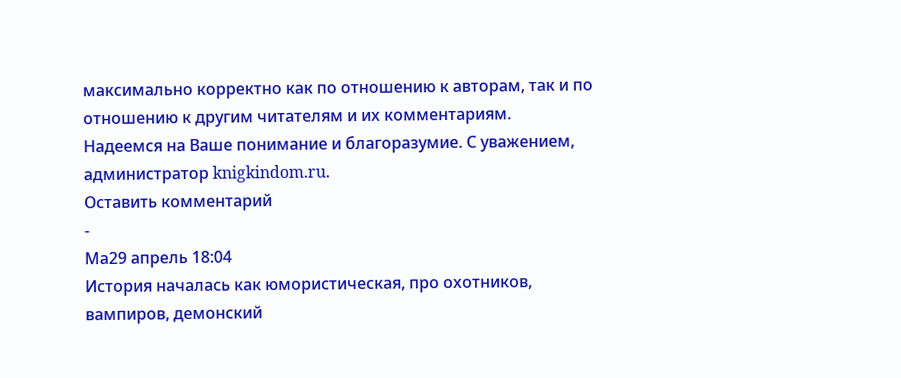максимально корректно как по отношению к авторам, так и по отношению к другим читателям и их комментариям.
Надеемся на Ваше понимание и благоразумие. С уважением, администратор knigkindom.ru.
Оставить комментарий
-
Ма29 апрель 18:04
История началась как юмористическая, про охотников, вампиров, демонский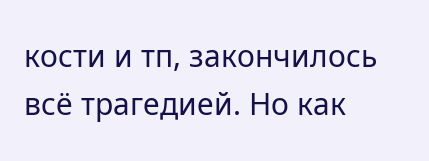кости и тп, закончилось всё трагедией. Но как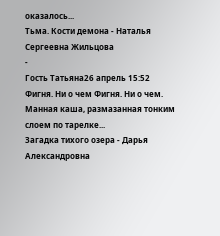оказалось...
Тьма. Кости демона - Наталья Сергеевна Жильцова
-
Гость Татьяна26 апрель 15:52
Фигня. Ни о чем Фигня. Ни о чем. Манная каша, размазанная тонким слоем по тарелке...
Загадка тихого озера - Дарья Александровна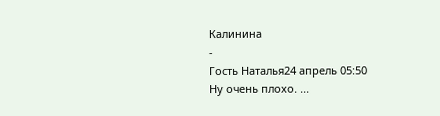Калинина
-
Гость Наталья24 апрель 05:50
Ну очень плохо. ...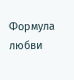Формула любви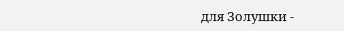для Золушки -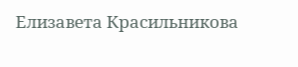Елизавета Красильникова